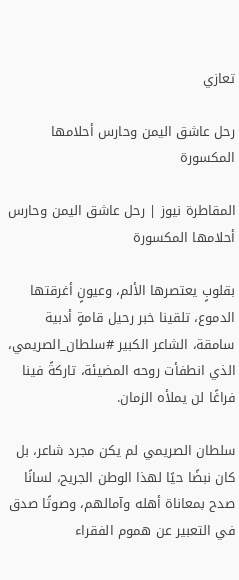تعازي

رحل عاشق اليمن وحارس أحلامها المكسورة

المقاطرة نيوز | رحل عاشق اليمن وحارس أحلامها المكسورة

بقلوبٍ يعتصرها الألم، وعيونٍ أغرقتها الدموع، تلقينا خبر رحيل قامةٍ أدبية سامقة، الشاعر الكبير #سلطان_الصريمي، الذي انطفأت روحه المضيئة، تاركةً فينا فراغًا لن يملأه الزمان.

سلطان الصريمي لم يكن مجرد شاعر، بل كان نبضًا حيًا لهذا الوطن الجريح، لسانًا صدح بمعاناة أهله وآمالهم، وصوتًا صدق في التعبير عن هموم الفقراء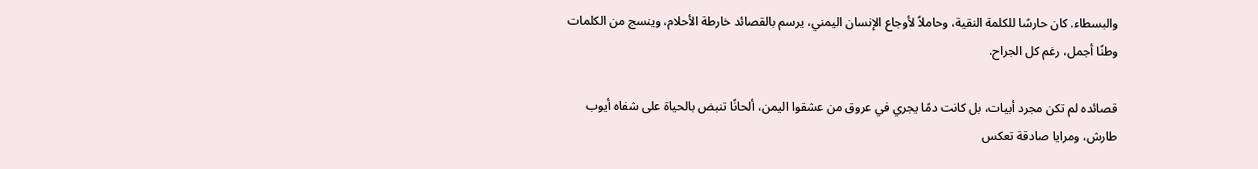والبسطاء. كان حارسًا للكلمة النقية، وحاملاً لأوجاع الإنسان اليمني، يرسم بالقصائد خارطة الأحلام، وينسج من الكلمات وطنًا أجمل، رغم كل الجراح.

قصائده لم تكن مجرد أبيات، بل كانت دمًا يجري في عروق من عشقوا اليمن، ألحانًا تنبض بالحياة على شفاه أيوب طارش، ومرايا صادقة تعكس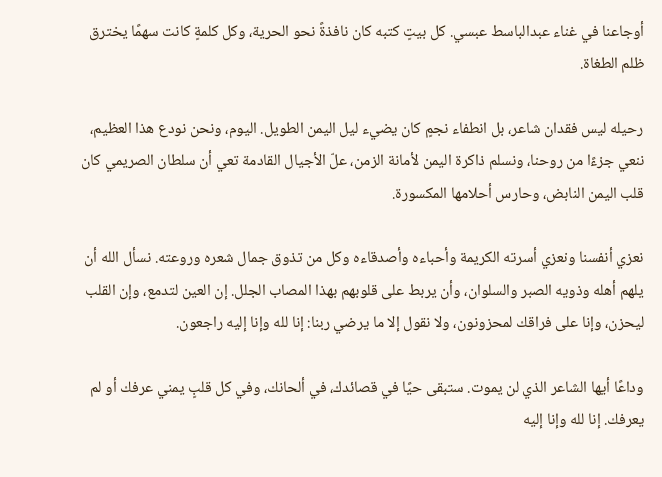أوجاعنا في غناء عبدالباسط عبسي. كل بيتٍ كتبه كان نافذةً نحو الحرية، وكل كلمةٍ كانت سهمًا يخترق ظلم الطغاة.

رحيله ليس فقدان شاعر، بل انطفاء نجمٍ كان يضيء ليل اليمن الطويل. اليوم، ونحن نودع هذا العظيم، ننعي جزءًا من روحنا، ونسلم ذاكرة اليمن لأمانة الزمن، علّ الأجيال القادمة تعي أن سلطان الصريمي كان قلب اليمن النابض، وحارس أحلامها المكسورة.

نعزي أنفسنا ونعزي أسرته الكريمة وأحباءه وأصدقاءه وكل من تذوق جمال شعره وروعته. نسأل الله أن يلهم أهله وذويه الصبر والسلوان، وأن يربط على قلوبهم بهذا المصاب الجلل. إن العين لتدمع، وإن القلب ليحزن، وإنا على فراقك لمحزونون، ولا نقول إلا ما يرضي ربنا: إنا لله وإنا إليه راجعون.

وداعًا أيها الشاعر الذي لن يموت. ستبقى حيًا في قصائدك، في ألحانك، وفي كل قلبٍ يمني عرفك أو لم يعرفك. إنا لله وإنا إليه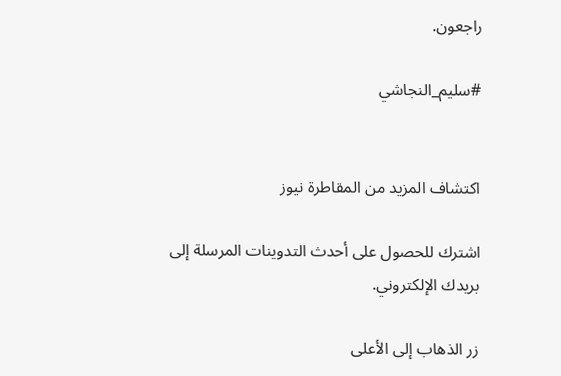راجعون.

#سليم_النجاشي


اكتشاف المزيد من المقاطرة نيوز

اشترك للحصول على أحدث التدوينات المرسلة إلى بريدك الإلكتروني.

زر الذهاب إلى الأعلى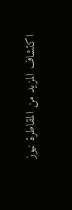اكتشاف المزيد من المقاطرة نيوز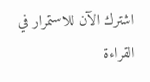اشترك الآن للاستمرار في القراءة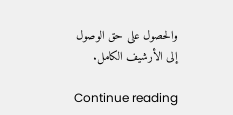والحصول على حق الوصول إلى الأرشيف الكامل.

Continue reading